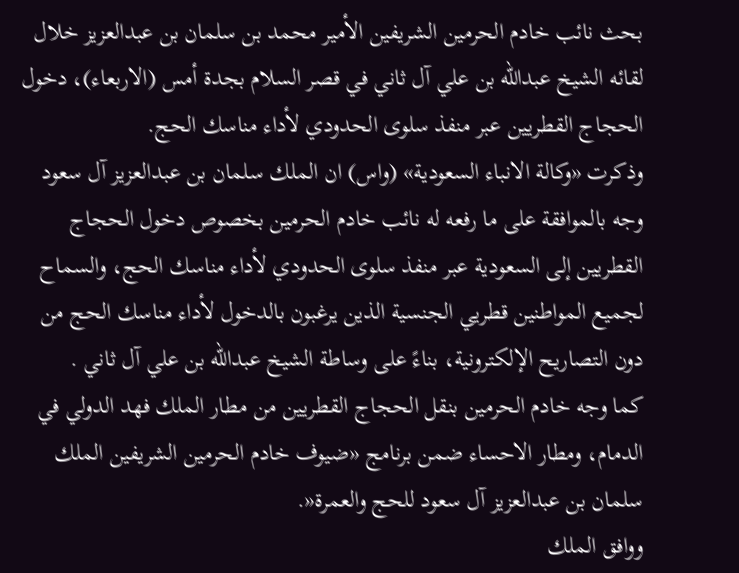بحث نائب خادم الحرمين الشريفين الأمير محمد بن سلمان بن عبدالعزيز خلال لقائه الشيخ عبدالله بن علي آل ثاني في قصر السلام بجدة أمس (الاربعاء)، دخول الحجاج القطريين عبر منفذ سلوى الحدودي لأداء مناسك الحج.
وذكرت «وكالة الانباء السعودية» (واس) ان الملك سلمان بن عبدالعزيز آل سعود وجه بالموافقة على ما رفعه له نائب خادم الحرمين بخصوص دخول الحجاج القطريين إلى السعودية عبر منفذ سلوى الحدودي لأداء مناسك الحج، والسماح لجميع المواطنين قطريي الجنسية الذين يرغبون بالدخول لأداء مناسك الحج من دون التصاريح الإلكترونية، بناءً على وساطة الشيخ عبدالله بن علي آل ثاني .
كما وجه خادم الحرمين بنقل الحجاج القطريين من مطار الملك فهد الدولي في الدمام، ومطار الاحساء ضمن برنامج «ضيوف خادم الحرمين الشريفين الملك سلمان بن عبدالعزيز آل سعود للحج والعمرة«.
ووافق الملك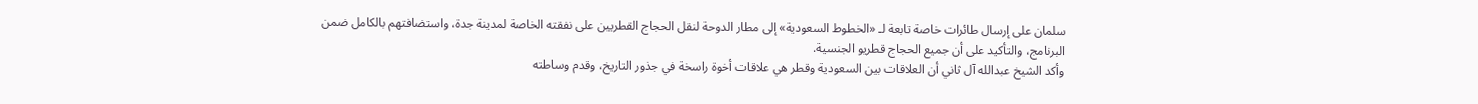سلمان على إرسال طائرات خاصة تابعة لـ «الخطوط السعودية» إلى مطار الدوحة لنقل الحجاج القطريين على نفقته الخاصة لمدينة جدة، واستضافتهم بالكامل ضمن البرنامج، والتأكيد على أن جميع الحجاج قطريو الجنسية.
وأكد الشيخ عبدالله آل ثاني أن العلاقات بين السعودية وقطر هي علاقات أخوة راسخة في جذور التاريخ، وقدم وساطته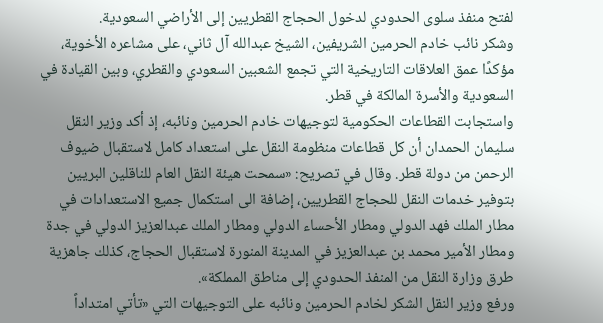لفتح منفذ سلوى الحدودي لدخول الحجاج القطريين إلى الأراضي السعودية.
وشكر نائب خادم الحرمين الشريفين، الشيخ عبدالله آل ثاني، على مشاعره الأخوية، مؤكدًا عمق العلاقات التاريخية التي تجمع الشعبين السعودي والقطري، وبين القيادة في السعودية والأسرة المالكة في قطر.
واستجابت القطاعات الحكومية لتوجيهات خادم الحرمين ونائبه، إذ أكد وزير النقل سليمان الحمدان أن كل قطاعات منظومة النقل على استعداد كامل لاستقبال ضيوف الرحمن من دولة قطر. وقال في تصريح: «سمحت هيئة النقل العام للناقلين البريين بتوفير خدمات النقل للحجاج القطريين، إضافة الى استكمال جميع الاستعدادات في مطار الملك فهد الدولي ومطار الأحساء الدولي ومطار الملك عبدالعزيز الدولي في جدة ومطار الأمير محمد بن عبدالعزيز في المدينة المنورة لاستقبال الحجاج، كذلك جاهزية طرق وزارة النقل من المنفذ الحدودي إلى مناطق المملكة».
ورفع وزير النقل الشكر لخادم الحرمين ونائبه على التوجيهات التي «تأتي امتداداً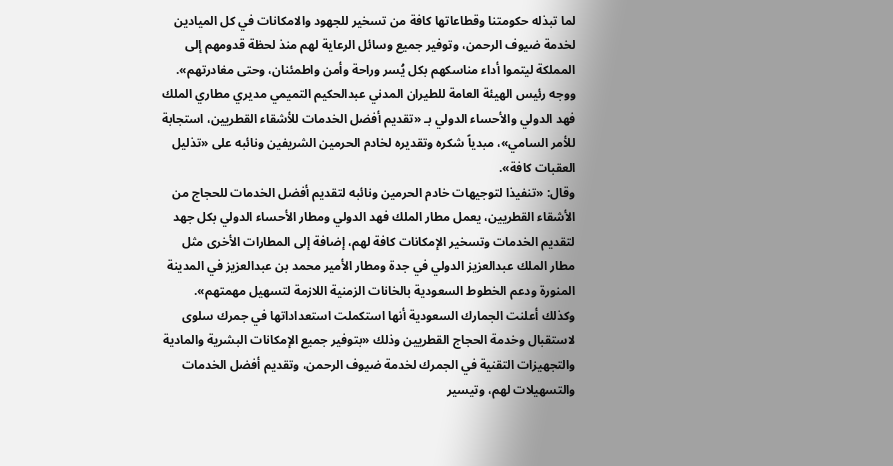لما تبذله حكومتنا وقطاعاتها كافة من تسخير للجهود والامكانات في كل الميادين لخدمة ضيوف الرحمن، وتوفير جميع وسائل الرعاية لهم منذ لحظة قدومهم إلى المملكة ليتموا أداء مناسكهم بكل يُسر وراحة وأمن واطمئنان، وحتى مغادرتهم».
ووجه رئيس الهيئة العامة للطيران المدني عبدالحكيم التميمي مديري مطاري الملك فهد الدولي والأحساء الدولي بـ «تقديم أفضل الخدمات للأشقاء القطريين، استجابة للأمر السامي»، مبدياً شكره وتقديره لخادم الحرمين الشريفين ونائبه على «تذليل العقبات كافة».
وقال: «تنفيذا لتوجيهات خادم الحرمين ونائبه لتقديم أفضل الخدمات للحجاج من الأشقاء القطريين، يعمل مطار الملك فهد الدولي ومطار الأحساء الدولي بكل جهد لتقديم الخدمات وتسخير الإمكانات كافة لهم، إضافة إلى المطارات الأخرى مثل مطار الملك عبدالعزيز الدولي في جدة ومطار الأمير محمد بن عبدالعزيز في المدينة المنورة ودعم الخطوط السعودية بالخانات الزمنية اللازمة لتسهيل مهمتهم».
وكذلك أعلنت الجمارك السعودية أنها استكملت استعداداتها في جمرك سلوى لاستقبال وخدمة الحجاج القطريين وذلك «بتوفير جميع الإمكانات البشرية والمادية والتجهيزات التقنية في الجمرك لخدمة ضيوف الرحمن، وتقديم أفضل الخدمات والتسهيلات لهم، وتيسير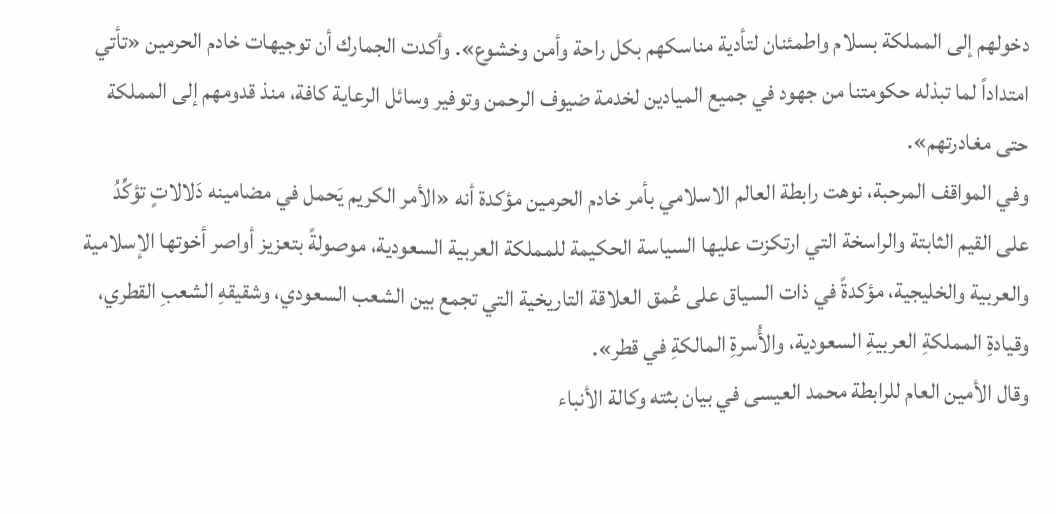دخولهم إلى المملكة بسلام واطمئنان لتأدية مناسكهم بكل راحة وأمن وخشوع». وأكدت الجمارك أن توجيهات خادم الحرمين «تأتي امتداداً لما تبذله حكومتنا من جهود في جميع الميادين لخدمة ضيوف الرحمن وتوفير وسائل الرعاية كافة، منذ قدومهم إلى المملكة حتى مغادرتهم».
وفي المواقف المرحبة، نوهت رابطة العالم الاسلامي بأمر خادم الحرمين مؤكدة أنه «الأمر الكريم يَحمل في مضامينه دَلالاتٍ تؤكِّدُ على القيم الثابتة والراسخة التي ارتكزت عليها السياسة الحكيمة للمملكة العربية السعودية، موصولةً بتعزيز أواصر أخوتها الإسلامية والعربية والخليجية، مؤكدةً في ذات السياق على عُمق العلاقة التاريخية التي تجمع بين الشعب السعودي، وشقيقهِ الشعبِ القطري، وقيادةِ المملكةِ العربيةِ السعودية، والأُسرةِ المالكةِ في قطر».
وقال الأمين العام للرابطة محمد العيسى في بيان بثته وكالة الأنباء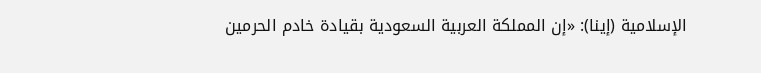الإسلامية (إينا): «إن المملكة العربية السعودية بقيادة خادم الحرمين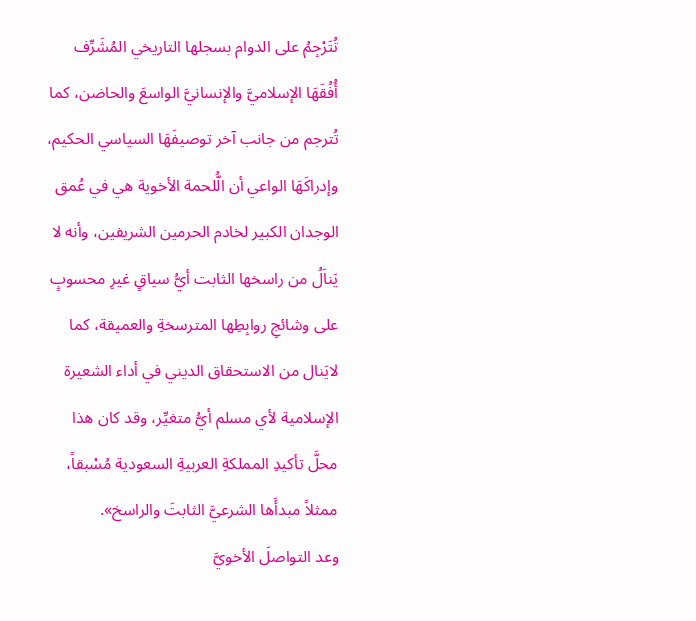تُتَرْجِمُ على الدوام بسجلها التاريخي المُشَرِّف أُفُقَهَا الإسلاميَّ والإنسانيَّ الواسعَ والحاضن، كما تُترجم من جانب آخر توصيفَهَا السياسي الحكيم، وإدراكَهَا الواعي أن الُّلحمة الأخوية هي في عُمق الوجدان الكبير لخادم الحرمين الشريفين، وأنه لا يَناَلُ من راسخها الثابت أيُّ سياقٍ غيرِ محسوبٍ على وشائجِ روابِطِها المترسخةِ والعميقة، كما لايَنال من الاستحقاق الديني في أداء الشعيرة الإسلامية لأي مسلم أيُّ متغيِّر، وقد كان هذا محلَّ تأكيدِ المملكةِ العربيةِ السعودية مُسْبقاً، ممثلاً مبدأَها الشرعيَّ الثابتَ والراسخ».
وعد التواصلَ الأخويَّ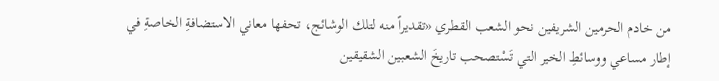من خادم الحرمين الشريفين نحو الشعب القطري «تقديراً منه لتلك الوشائج، تحفها معاني الاستضافةِ الخاصةِ في إطار مساعي ووسائطِ الخير التي تَسْتصحب تاريخَ الشعبين الشقيقين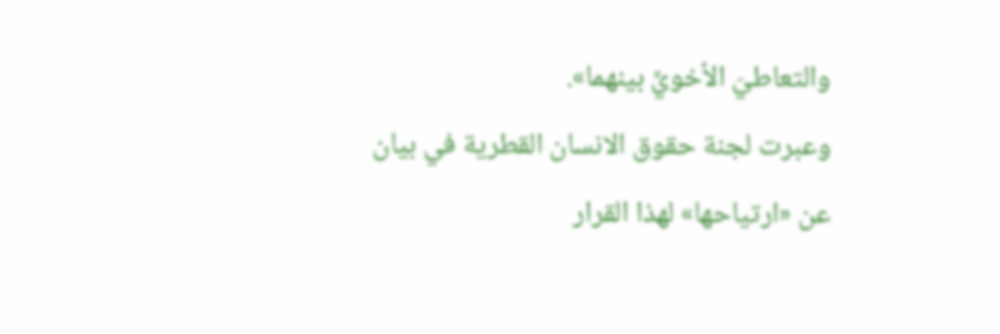والتعاطيَ الأخويَّ بينهما».
وعبرت لجنة حقوق الانسان القطرية في بيان عن «ارتياحها» لهذا القرار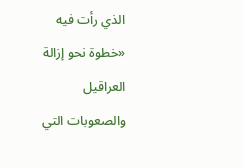الذي رأت فيه «خطوة نحو إزالة العراقيل والصعوبات التي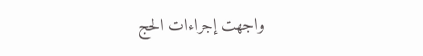واجهت إجراءات الحج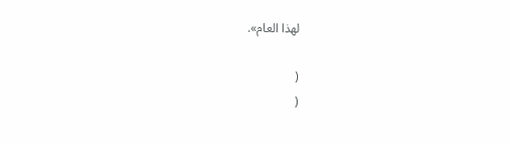لهذا العام».

(
(